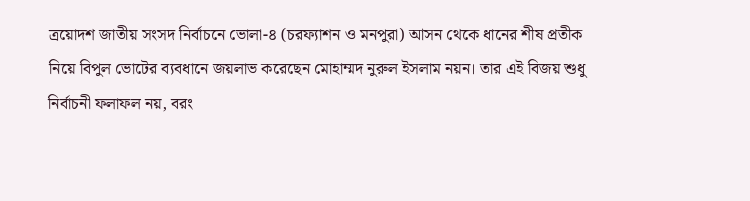ত্রয়োদশ জাতীয় সংসদ নির্বাচনে ভোলা-৪ (চরফ্যাশন ও মনপুরা) আসন থেকে ধানের শীষ প্রতীক নিয়ে বিপুল ভোটের ব্যবধানে জয়লাভ করেছেন মোহাম্মদ নুরুল ইসলাম নয়ন। তার এই বিজয় শুধু নির্বাচনী ফলাফল নয়, বরং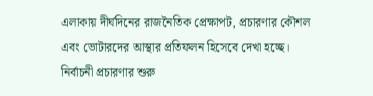এলাকায় দীর্ঘদিনের রাজনৈতিক প্রেক্ষাপট, প্রচারণার কৌশল এবং ভোটারদের আস্থার প্রতিফলন হিসেবে দেখা হচ্ছে। নির্বাচনী প্রচারণার শুরু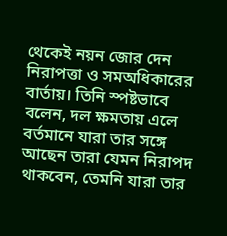থেকেই নয়ন জোর দেন নিরাপত্তা ও সমঅধিকারের বার্তায়। তিনি স্পষ্টভাবে বলেন, দল ক্ষমতায় এলে বর্তমানে যারা তার সঙ্গে আছেন তারা যেমন নিরাপদ থাকবেন, তেমনি যারা তার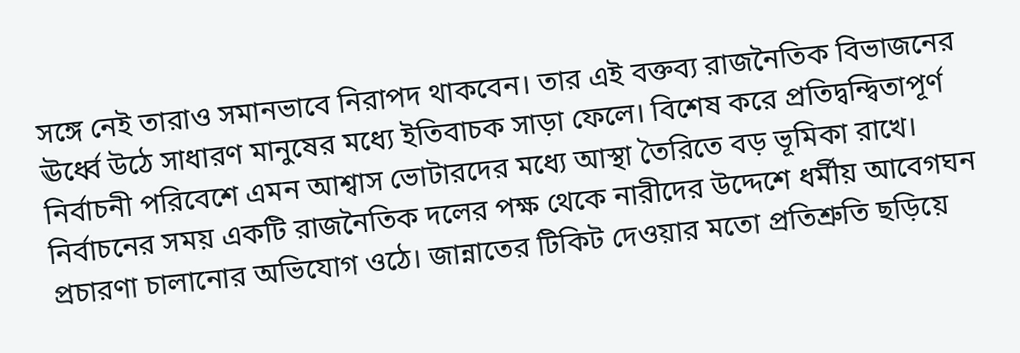সঙ্গে নেই তারাও সমানভাবে নিরাপদ থাকবেন। তার এই বক্তব্য রাজনৈতিক বিভাজনের ঊর্ধ্বে উঠে সাধারণ মানুষের মধ্যে ইতিবাচক সাড়া ফেলে। বিশেষ করে প্রতিদ্বন্দ্বিতাপূর্ণ নির্বাচনী পরিবেশে এমন আশ্বাস ভোটারদের মধ্যে আস্থা তৈরিতে বড় ভূমিকা রাখে। নির্বাচনের সময় একটি রাজনৈতিক দলের পক্ষ থেকে নারীদের উদ্দেশে ধর্মীয় আবেগঘন প্রচারণা চালানোর অভিযোগ ওঠে। জান্নাতের টিকিট দেওয়ার মতো প্রতিশ্রুতি ছড়িয়ে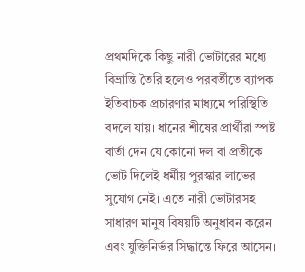প্রথমদিকে কিছু নারী ভোটারের মধ্যে বিভ্রান্তি তৈরি হলেও পরবর্তীতে ব্যাপক ইতিবাচক প্রচারণার মাধ্যমে পরিস্থিতি বদলে যায়। ধানের শীষের প্রার্থীরা স্পষ্ট বার্তা দেন যে কোনো দল বা প্রতীকে ভোট দিলেই ধর্মীয় পুরস্কার লাভের সুযোগ নেই। এতে নারী ভোটারসহ সাধারণ মানুষ বিষয়টি অনুধাবন করেন এবং যুক্তিনির্ভর সিদ্ধান্তে ফিরে আসেন।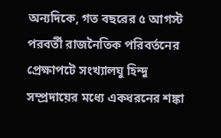অন্যদিকে, গত বছরের ৫ আগস্ট পরবর্তী রাজনৈতিক পরিবর্তনের প্রেক্ষাপটে সংখ্যালঘু হিন্দু সম্প্রদায়ের মধ্যে একধরনের শঙ্কা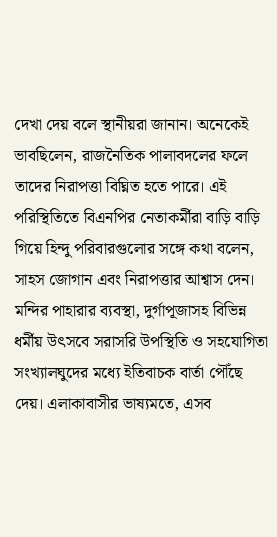দেখা দেয় বলে স্থানীয়রা জানান। অনেকেই ভাবছিলেন, রাজনৈতিক পালাবদলের ফলে তাদের নিরাপত্তা বিঘ্নিত হতে পারে। এই পরিস্থিতিতে বিএনপির নেতাকর্মীরা বাড়ি বাড়ি গিয়ে হিন্দু পরিবারগুলোর সঙ্গে কথা বলেন, সাহস জোগান এবং নিরাপত্তার আশ্বাস দেন। মন্দির পাহারার ব্যবস্থা, দুর্গাপূজাসহ বিভিন্ন ধর্মীয় উৎসবে সরাসরি উপস্থিতি ও সহযোগিতা সংখ্যালঘুদের মধ্যে ইতিবাচক বার্তা পৌঁছে দেয়। এলাকাবাসীর ভাষ্যমতে, এসব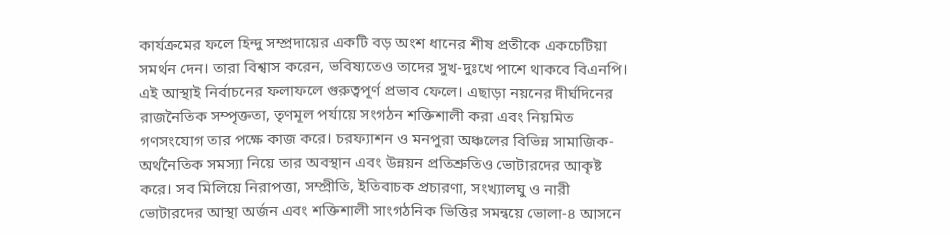কার্যক্রমের ফলে হিন্দু সম্প্রদায়ের একটি বড় অংশ ধানের শীষ প্রতীকে একচেটিয়া সমর্থন দেন। তারা বিশ্বাস করেন, ভবিষ্যতেও তাদের সুখ-দুঃখে পাশে থাকবে বিএনপি। এই আস্থাই নির্বাচনের ফলাফলে গুরুত্বপূর্ণ প্রভাব ফেলে। এছাড়া নয়নের দীর্ঘদিনের রাজনৈতিক সম্পৃক্ততা, তৃণমূল পর্যায়ে সংগঠন শক্তিশালী করা এবং নিয়মিত গণসংযোগ তার পক্ষে কাজ করে। চরফ্যাশন ও মনপুরা অঞ্চলের বিভিন্ন সামাজিক-অর্থনৈতিক সমস্যা নিয়ে তার অবস্থান এবং উন্নয়ন প্রতিশ্রুতিও ভোটারদের আকৃষ্ট করে। সব মিলিয়ে নিরাপত্তা, সম্প্রীতি, ইতিবাচক প্রচারণা, সংখ্যালঘু ও নারী ভোটারদের আস্থা অর্জন এবং শক্তিশালী সাংগঠনিক ভিত্তির সমন্বয়ে ভোলা-৪ আসনে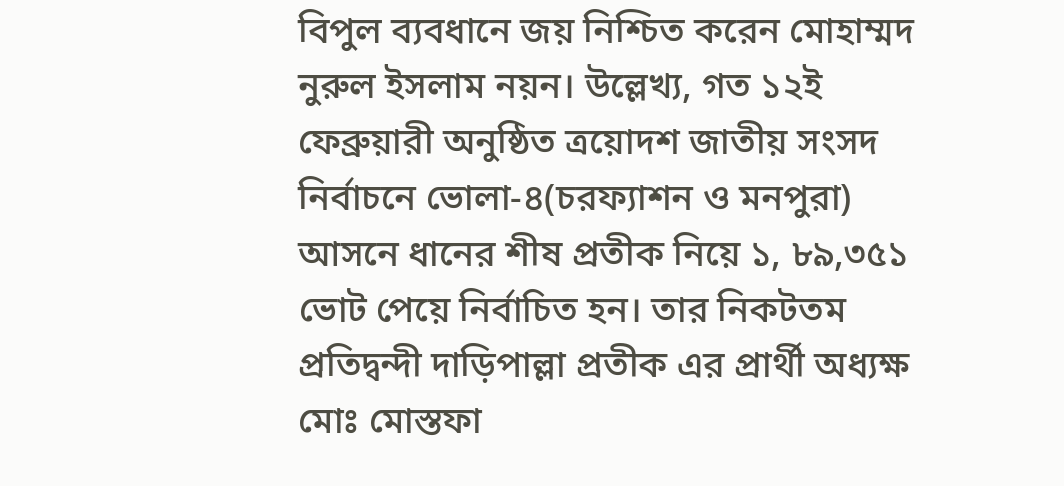বিপুল ব্যবধানে জয় নিশ্চিত করেন মোহাম্মদ নুরুল ইসলাম নয়ন। উল্লেখ্য, গত ১২ই ফেব্রুয়ারী অনুষ্ঠিত ত্রয়োদশ জাতীয় সংসদ নির্বাচনে ভোলা-৪(চরফ্যাশন ও মনপুরা) আসনে ধানের শীষ প্রতীক নিয়ে ১, ৮৯,৩৫১ ভোট পেয়ে নির্বাচিত হন। তার নিকটতম প্রতিদ্বন্দী দাড়িপাল্লা প্রতীক এর প্রার্থী অধ্যক্ষ মোঃ মোস্তফা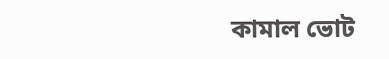কামাল ভোট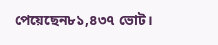পেয়েছেন৮১,৪৩৭ ভোট।